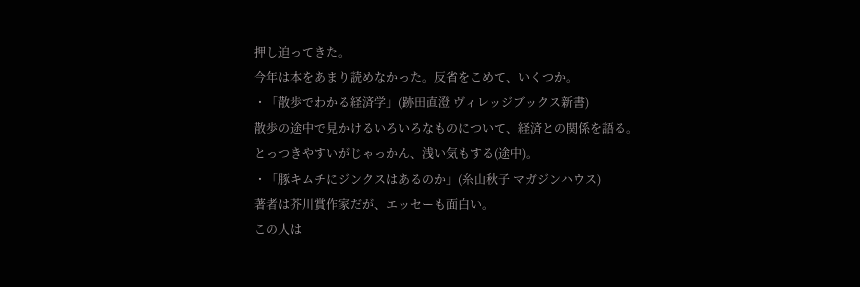押し迫ってきた。
今年は本をあまり読めなかった。反省をこめて、いくつか。
・「散歩でわかる経済学」(跡田直澄 ヴィレッジブックス新書)
散歩の途中で見かけるいろいろなものについて、経済との関係を語る。
とっつきやすいがじゃっかん、浅い気もする(途中)。
・「豚キムチにジンクスはあるのか」(糸山秋子 マガジンハウス)
著者は芥川賞作家だが、エッセーも面白い。
この人は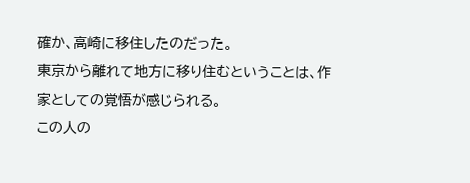確か、高崎に移住したのだった。
東京から離れて地方に移り住むということは、作家としての覚悟が感じられる。
この人の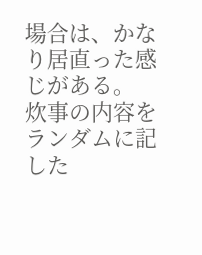場合は、かなり居直った感じがある。
炊事の内容をランダムに記した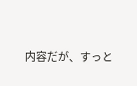内容だが、すっと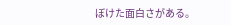ぼけた面白さがある。